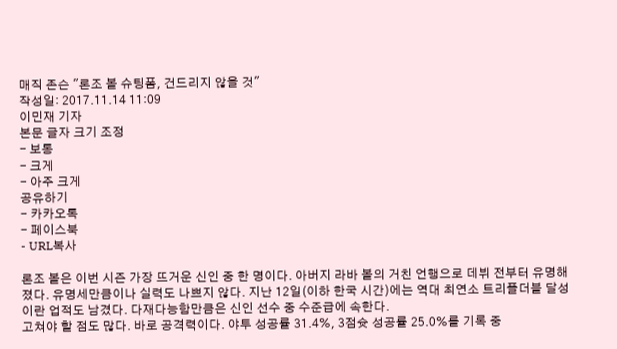매직 존슨 "론조 볼 슈팅폼, 건드리지 않을 것"
작성일: 2017.11.14 11:09
이민재 기자
본문 글자 크기 조정
- 보통
- 크게
- 아주 크게
공유하기
- 카카오톡
- 페이스북
- URL복사

론조 볼은 이번 시즌 가장 뜨거운 신인 중 한 명이다. 아버지 라바 볼의 거친 언행으로 데뷔 전부터 유명해졌다. 유명세만큼이나 실력도 나쁘지 않다. 지난 12일(이하 한국 시간)에는 역대 최연소 트리플더블 달성이란 업적도 남겼다. 다재다능함만큼은 신인 선수 중 수준급에 속한다.
고쳐야 할 점도 많다. 바로 공격력이다. 야투 성공률 31.4%, 3점슛 성공률 25.0%를 기록 중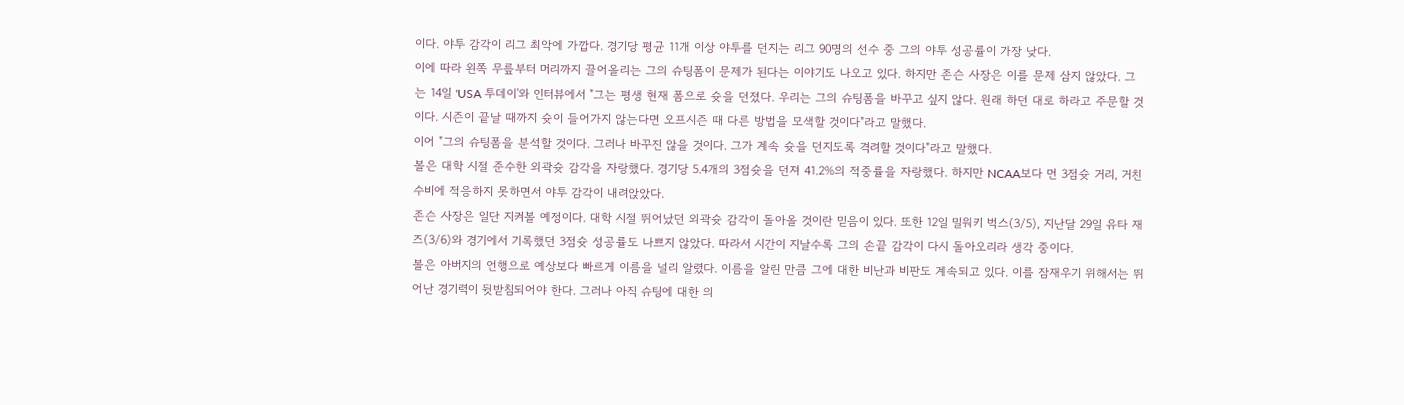이다. 야투 감각이 리그 최악에 가깝다. 경기당 평균 11개 이상 야투를 던지는 리그 90명의 선수 중 그의 야투 성공률이 가장 낮다.
이에 따라 왼쪽 무릎부터 머리까지 끌어올리는 그의 슈팅폼이 문제가 된다는 이야기도 나오고 있다. 하지만 존슨 사장은 이를 문제 삼지 않았다. 그는 14일 'USA 투데이'와 인터뷰에서 "그는 평생 현재 폼으로 슛을 던졌다. 우리는 그의 슈팅폼을 바꾸고 싶지 않다. 원래 하던 대로 하라고 주문할 것이다. 시즌이 끝날 때까지 슛이 들어가지 않는다면 오프시즌 때 다른 방법을 모색할 것이다"라고 말했다.
이어 "그의 슈팅폼을 분석할 것이다. 그러나 바꾸진 않을 것이다. 그가 계속 슛을 던지도록 격려할 것이다"라고 말했다.
볼은 대학 시절 준수한 외곽슛 감각을 자랑했다. 경기당 5.4개의 3점슛을 던져 41.2%의 적중률을 자랑했다. 하지만 NCAA보다 먼 3점슛 거리, 거친 수비에 적응하지 못하면서 야투 감각이 내려앉았다.
존슨 사장은 일단 지켜볼 예정이다. 대학 시절 뛰어났던 외곽슛 감각이 돌아올 것이란 믿음이 있다. 또한 12일 밀워키 벅스(3/5), 지난달 29일 유타 재즈(3/6)와 경기에서 기록했던 3점슛 성공률도 나쁘지 않았다. 따라서 시간이 지날수록 그의 손끝 감각이 다시 돌아오리라 생각 중이다.
볼은 아버지의 언행으로 예상보다 빠르게 이름을 널리 알렸다. 이름을 알린 만큼 그에 대한 비난과 비판도 계속되고 있다. 이를 잠재우기 위해서는 뛰어난 경기력이 뒷받침되어야 한다. 그러나 아직 슈팅에 대한 의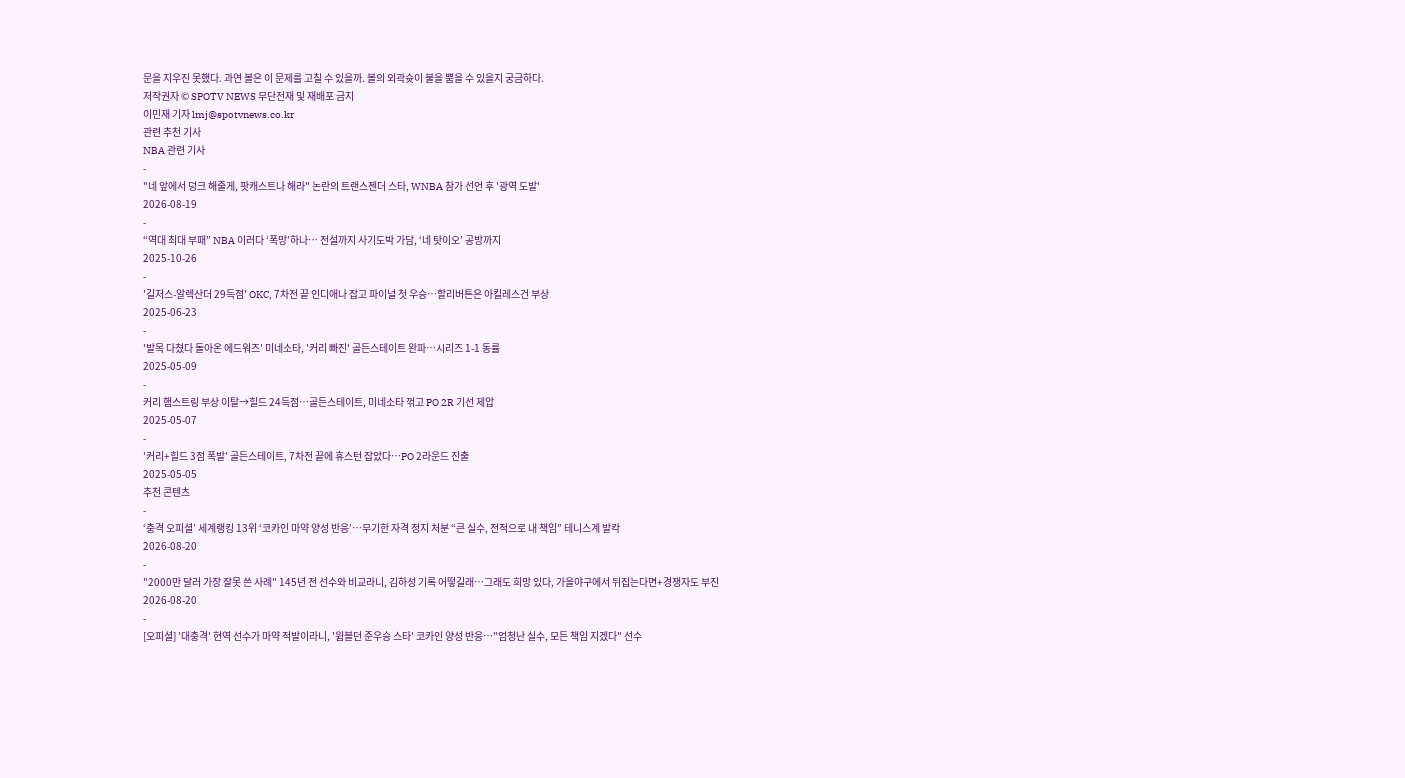문을 지우진 못했다. 과연 볼은 이 문제를 고칠 수 있을까. 볼의 외곽슛이 불을 뿜을 수 있을지 궁금하다.
저작권자 © SPOTV NEWS 무단전재 및 재배포 금지
이민재 기자 lmj@spotvnews.co.kr
관련 추천 기사
NBA 관련 기사
-
"네 앞에서 덩크 해줄게, 팟캐스트나 해라" 논란의 트랜스젠더 스타, WNBA 참가 선언 후 '광역 도발'
2026-08-19
-
“역대 최대 부패” NBA 이러다 ‘폭망’하나… 전설까지 사기도박 가담, ‘네 탓이오’ 공방까지
2025-10-26
-
'길저스-알렉산더 29득점' OKC, 7차전 끝 인디애나 잡고 파이널 첫 우승…할리버튼은 아킬레스건 부상
2025-06-23
-
'발목 다쳤다 돌아온 에드워즈' 미네소타, '커리 빠진' 골든스테이트 완파…시리즈 1-1 동률
2025-05-09
-
커리 햄스트링 부상 이탈→힐드 24득점…골든스테이트, 미네소타 꺾고 PO 2R 기선 제압
2025-05-07
-
'커리+힐드 3점 폭발' 골든스테이트, 7차전 끝에 휴스턴 잡았다…PO 2라운드 진출
2025-05-05
추천 콘텐츠
-
‘충격 오피셜’ 세계랭킹 13위 ‘코카인 마약 양성 반응’…무기한 자격 정지 처분 “큰 실수, 전적으로 내 책임” 테니스계 발칵
2026-08-20
-
"2000만 달러 가장 잘못 쓴 사례" 145년 전 선수와 비교라니, 김하성 기록 어떻길래…그래도 희망 있다, 가을야구에서 뒤집는다면+경쟁자도 부진
2026-08-20
-
[오피셜] '대충격' 현역 선수가 마약 적발이라니, '윔블던 준우승 스타' 코카인 양성 반응…"엄청난 실수, 모든 책임 지겠다" 선수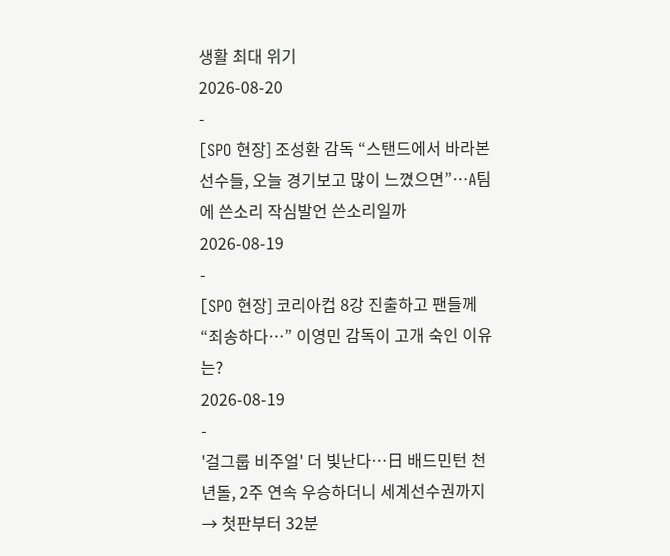생활 최대 위기
2026-08-20
-
[SPO 현장] 조성환 감독 “스탠드에서 바라본 선수들, 오늘 경기보고 많이 느꼈으면”…A팀에 쓴소리 작심발언 쓴소리일까
2026-08-19
-
[SPO 현장] 코리아컵 8강 진출하고 팬들께 “죄송하다…” 이영민 감독이 고개 숙인 이유는?
2026-08-19
-
'걸그룹 비주얼' 더 빛난다…日 배드민턴 천년돌, 2주 연속 우승하더니 세계선수권까지 → 첫판부터 32분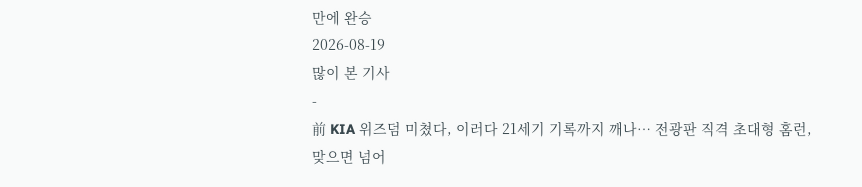만에 완승
2026-08-19
많이 본 기사
-
前 KIA 위즈덤 미쳤다, 이러다 21세기 기록까지 깨나… 전광판 직격 초대형 홈런, 맞으면 넘어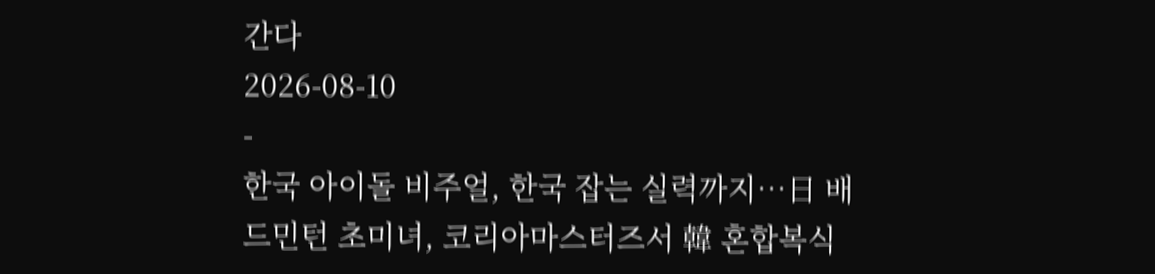간다
2026-08-10
-
한국 아이돌 비주얼, 한국 잡는 실력까지…日 배드민턴 초미녀, 코리아마스터즈서 韓 혼합복식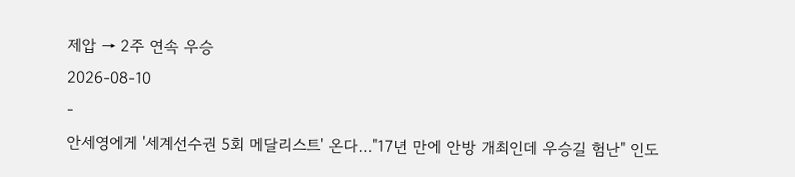제압 → 2주 연속 우승
2026-08-10
-
안세영에게 '세계선수권 5회 메달리스트' 온다…"17년 만에 안방 개최인데 우승길 험난" 인도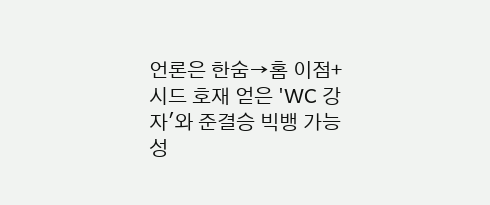언론은 한숨→홈 이점+시드 호재 얻은 'WC 강자'와 준결승 빅뱅 가능성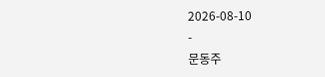2026-08-10
-
문동주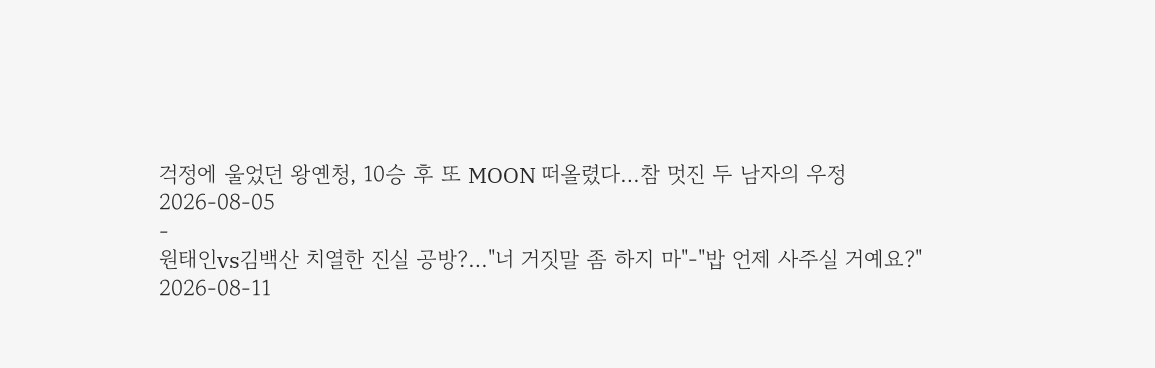걱정에 울었던 왕옌청, 10승 후 또 MOON 떠올렸다…참 멋진 두 남자의 우정
2026-08-05
-
원태인vs김백산 치열한 진실 공방?…"너 거짓말 좀 하지 마"-"밥 언제 사주실 거예요?"
2026-08-11